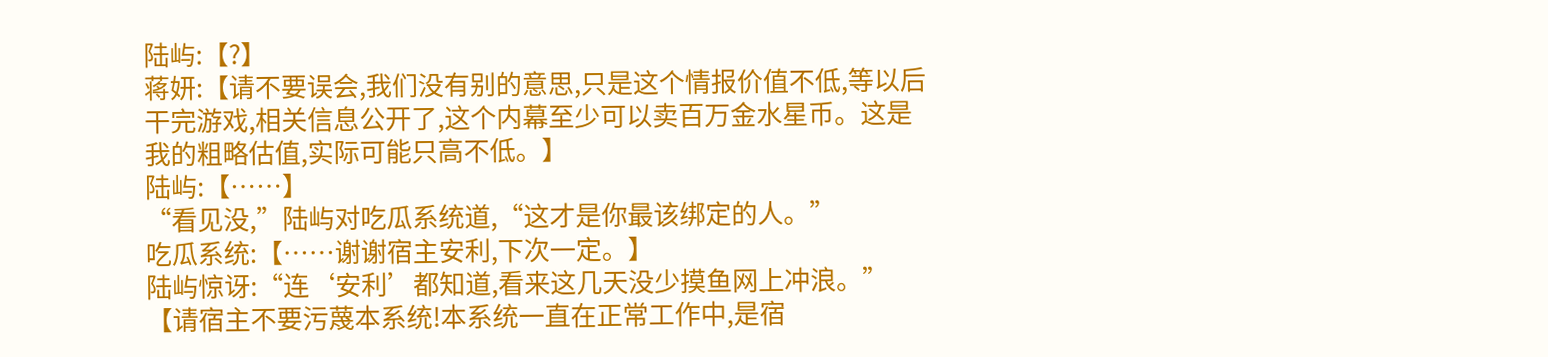陆屿:【?】
蒋妍:【请不要误会,我们没有别的意思,只是这个情报价值不低,等以后干完游戏,相关信息公开了,这个内幕至少可以卖百万金水星币。这是我的粗略估值,实际可能只高不低。】
陆屿:【……】
“看见没,”陆屿对吃瓜系统道,“这才是你最该绑定的人。”
吃瓜系统:【……谢谢宿主安利,下次一定。】
陆屿惊讶:“连‘安利’都知道,看来这几天没少摸鱼网上冲浪。”
【请宿主不要污蔑本系统!本系统一直在正常工作中,是宿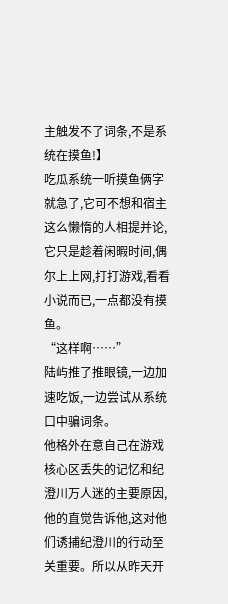主触发不了词条,不是系统在摸鱼!】
吃瓜系统一听摸鱼俩字就急了,它可不想和宿主这么懒惰的人相提并论,它只是趁着闲暇时间,偶尔上上网,打打游戏,看看小说而已,一点都没有摸鱼。
“这样啊……”
陆屿推了推眼镜,一边加速吃饭,一边尝试从系统口中骗词条。
他格外在意自己在游戏核心区丢失的记忆和纪澄川万人迷的主要原因,他的直觉告诉他,这对他们诱捕纪澄川的行动至关重要。所以从昨天开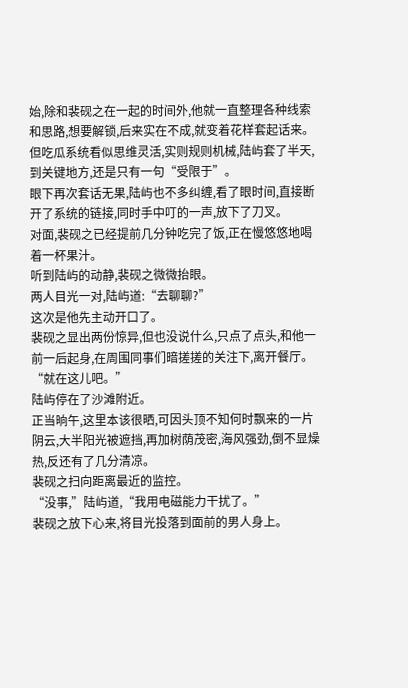始,除和裴砚之在一起的时间外,他就一直整理各种线索和思路,想要解锁,后来实在不成,就变着花样套起话来。
但吃瓜系统看似思维灵活,实则规则机械,陆屿套了半天,到关键地方,还是只有一句“受限于”。
眼下再次套话无果,陆屿也不多纠缠,看了眼时间,直接断开了系统的链接,同时手中叮的一声,放下了刀叉。
对面,裴砚之已经提前几分钟吃完了饭,正在慢悠悠地喝着一杯果汁。
听到陆屿的动静,裴砚之微微抬眼。
两人目光一对,陆屿道:“去聊聊?”
这次是他先主动开口了。
裴砚之显出两份惊异,但也没说什么,只点了点头,和他一前一后起身,在周围同事们暗搓搓的关注下,离开餐厅。
“就在这儿吧。”
陆屿停在了沙滩附近。
正当晌午,这里本该很晒,可因头顶不知何时飘来的一片阴云,大半阳光被遮挡,再加树荫茂密,海风强劲,倒不显燥热,反还有了几分清凉。
裴砚之扫向距离最近的监控。
“没事,”陆屿道,“我用电磁能力干扰了。”
裴砚之放下心来,将目光投落到面前的男人身上。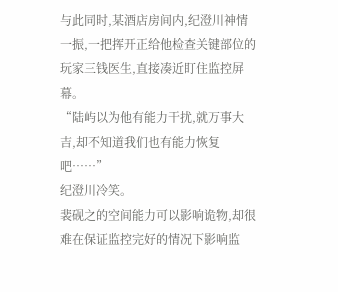与此同时,某酒店房间内,纪澄川神情一振,一把挥开正给他检查关键部位的玩家三钱医生,直接凑近盯住监控屏幕。
“陆屿以为他有能力干扰,就万事大吉,却不知道我们也有能力恢复吧……”
纪澄川冷笑。
裴砚之的空间能力可以影响诡物,却很难在保证监控完好的情况下影响监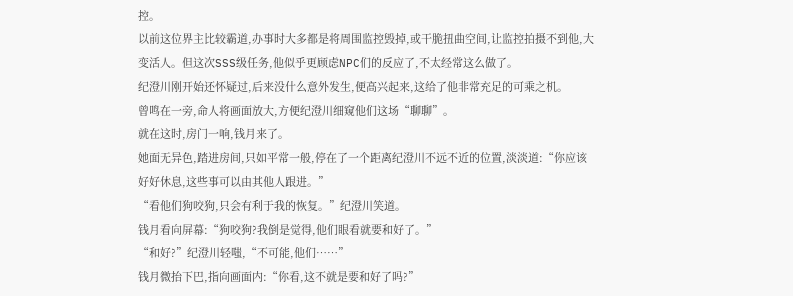控。
以前这位界主比较霸道,办事时大多都是将周围监控毁掉,或干脆扭曲空间,让监控拍摄不到他,大变活人。但这次SSS级任务,他似乎更顾虑NPC们的反应了,不太经常这么做了。
纪澄川刚开始还怀疑过,后来没什么意外发生,便高兴起来,这给了他非常充足的可乘之机。
曾鸣在一旁,命人将画面放大,方便纪澄川细窥他们这场“聊聊”。
就在这时,房门一响,钱月来了。
她面无异色,踏进房间,只如平常一般,停在了一个距离纪澄川不远不近的位置,淡淡道:“你应该好好休息,这些事可以由其他人跟进。”
“看他们狗咬狗,只会有利于我的恢复。”纪澄川笑道。
钱月看向屏幕:“狗咬狗?我倒是觉得,他们眼看就要和好了。”
“和好?”纪澄川轻嗤,“不可能,他们……”
钱月微抬下巴,指向画面内:“你看,这不就是要和好了吗?”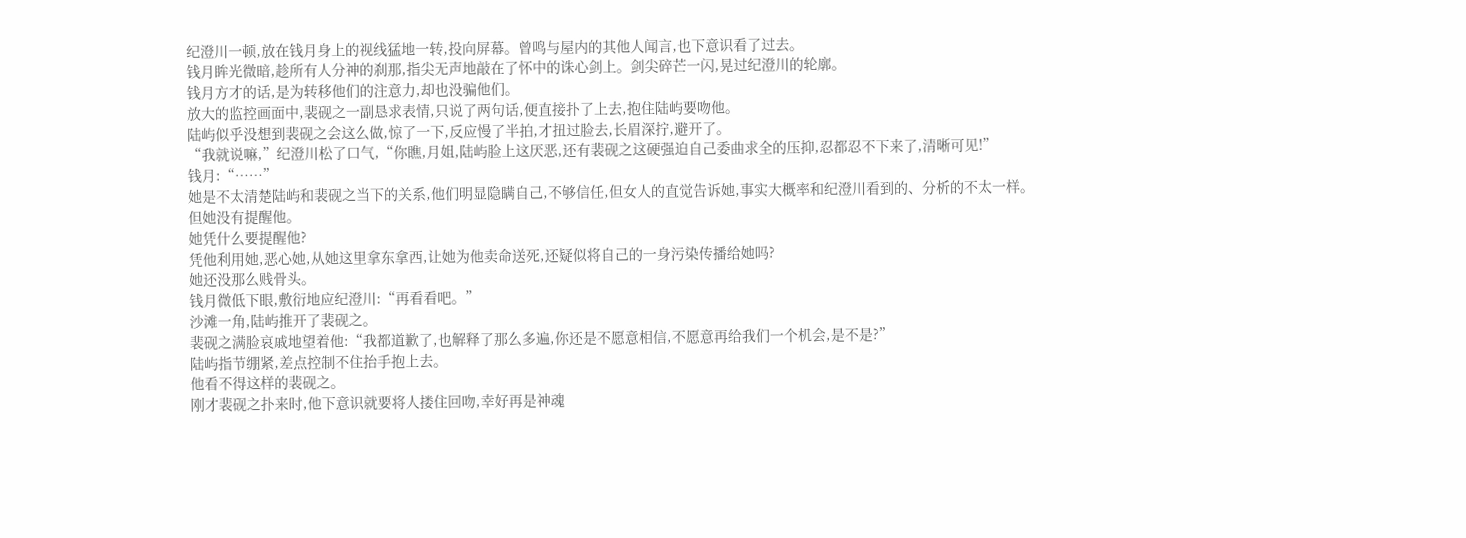纪澄川一顿,放在钱月身上的视线猛地一转,投向屏幕。曾鸣与屋内的其他人闻言,也下意识看了过去。
钱月眸光微暗,趁所有人分神的刹那,指尖无声地敲在了怀中的诛心剑上。剑尖碎芒一闪,晃过纪澄川的轮廓。
钱月方才的话,是为转移他们的注意力,却也没骗他们。
放大的监控画面中,裴砚之一副恳求表情,只说了两句话,便直接扑了上去,抱住陆屿要吻他。
陆屿似乎没想到裴砚之会这么做,惊了一下,反应慢了半拍,才扭过脸去,长眉深拧,避开了。
“我就说嘛,”纪澄川松了口气,“你瞧,月姐,陆屿脸上这厌恶,还有裴砚之这硬强迫自己委曲求全的压抑,忍都忍不下来了,清晰可见!”
钱月:“……”
她是不太清楚陆屿和裴砚之当下的关系,他们明显隐瞒自己,不够信任,但女人的直觉告诉她,事实大概率和纪澄川看到的、分析的不太一样。
但她没有提醒他。
她凭什么要提醒他?
凭他利用她,恶心她,从她这里拿东拿西,让她为他卖命送死,还疑似将自己的一身污染传播给她吗?
她还没那么贱骨头。
钱月微低下眼,敷衍地应纪澄川:“再看看吧。”
沙滩一角,陆屿推开了裴砚之。
裴砚之满脸哀戚地望着他:“我都道歉了,也解释了那么多遍,你还是不愿意相信,不愿意再给我们一个机会,是不是?”
陆屿指节绷紧,差点控制不住抬手抱上去。
他看不得这样的裴砚之。
刚才裴砚之扑来时,他下意识就要将人搂住回吻,幸好再是神魂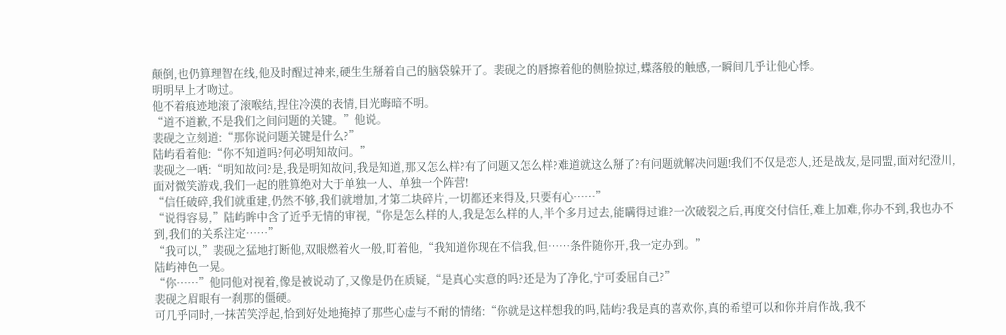颠倒,也仍算理智在线,他及时醒过神来,硬生生掰着自己的脑袋躲开了。裴砚之的唇擦着他的侧脸掠过,蝶落般的触感,一瞬间几乎让他心悸。
明明早上才吻过。
他不着痕迹地滚了滚喉结,捏住冷漠的表情,目光晦暗不明。
“道不道歉,不是我们之间问题的关键。”他说。
裴砚之立刻道:“那你说问题关键是什么?”
陆屿看着他:“你不知道吗?何必明知故问。”
裴砚之一哂:“明知故问?是,我是明知故问,我是知道,那又怎么样?有了问题又怎么样?难道就这么掰了?有问题就解决问题!我们不仅是恋人,还是战友,是同盟,面对纪澄川,面对微笑游戏,我们一起的胜算绝对大于单独一人、单独一个阵营!
“信任破碎,我们就重建,仍然不够,我们就增加,才第二块碎片,一切都还来得及,只要有心……”
“说得容易,”陆屿眸中含了近乎无情的审视,“你是怎么样的人,我是怎么样的人,半个多月过去,能瞒得过谁?一次破裂之后,再度交付信任,难上加难,你办不到,我也办不到,我们的关系注定……”
“我可以,”裴砚之猛地打断他,双眼燃着火一般,盯着他,“我知道你现在不信我,但……条件随你开,我一定办到。”
陆屿神色一晃。
“你……”他同他对视着,像是被说动了,又像是仍在质疑,“是真心实意的吗?还是为了净化,宁可委屈自己?”
裴砚之眉眼有一刹那的僵硬。
可几乎同时,一抹苦笑浮起,恰到好处地掩掉了那些心虚与不耐的情绪:“你就是这样想我的吗,陆屿?我是真的喜欢你,真的希望可以和你并肩作战,我不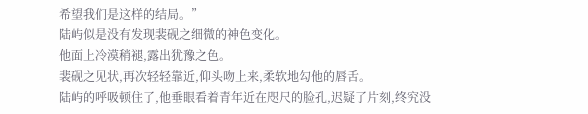希望我们是这样的结局。”
陆屿似是没有发现裴砚之细微的神色变化。
他面上冷漠稍褪,露出犹豫之色。
裴砚之见状,再次轻轻靠近,仰头吻上来,柔软地勾他的唇舌。
陆屿的呼吸顿住了,他垂眼看着青年近在咫尺的脸孔,迟疑了片刻,终究没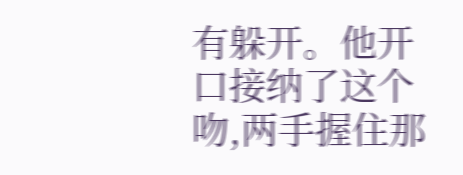有躲开。他开口接纳了这个吻,两手握住那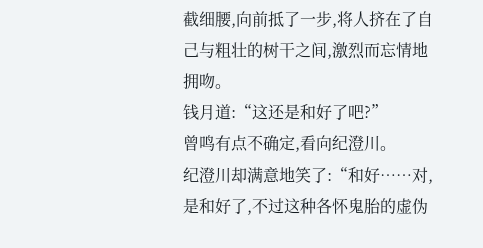截细腰,向前抵了一步,将人挤在了自己与粗壮的树干之间,激烈而忘情地拥吻。
钱月道:“这还是和好了吧?”
曾鸣有点不确定,看向纪澄川。
纪澄川却满意地笑了:“和好……对,是和好了,不过这种各怀鬼胎的虚伪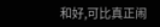和好,可比真正闹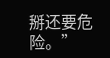掰还要危险。”